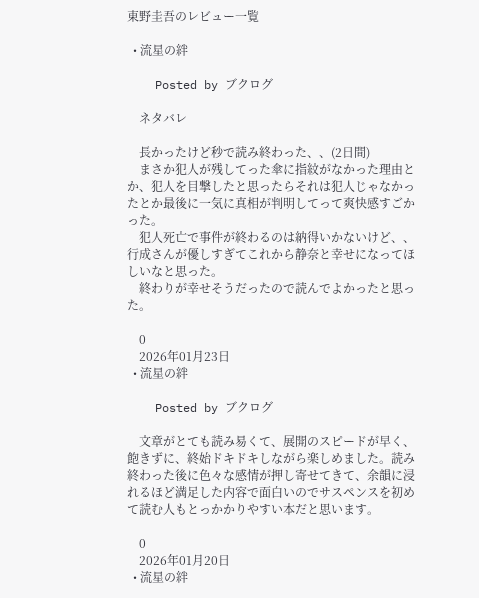東野圭吾のレビュー一覧

  • 流星の絆

    Posted by ブクログ

    ネタバレ

    長かったけど秒で読み終わった、、(2日間)
    まさか犯人が残してった傘に指紋がなかった理由とか、犯人を目撃したと思ったらそれは犯人じゃなかったとか最後に一気に真相が判明してって爽快感すごかった。
    犯人死亡で事件が終わるのは納得いかないけど、、行成さんが優しすぎてこれから静奈と幸せになってほしいなと思った。
    終わりが幸せそうだったので読んでよかったと思った。

    0
    2026年01月23日
  • 流星の絆

    Posted by ブクログ

    文章がとても読み易くて、展開のスピードが早く、飽きずに、終始ドキドキしながら楽しめました。読み終わった後に色々な感情が押し寄せてきて、余韻に浸れるほど満足した内容で面白いのでサスペンスを初めて読む人もとっかかりやすい本だと思います。

    0
    2026年01月20日
  • 流星の絆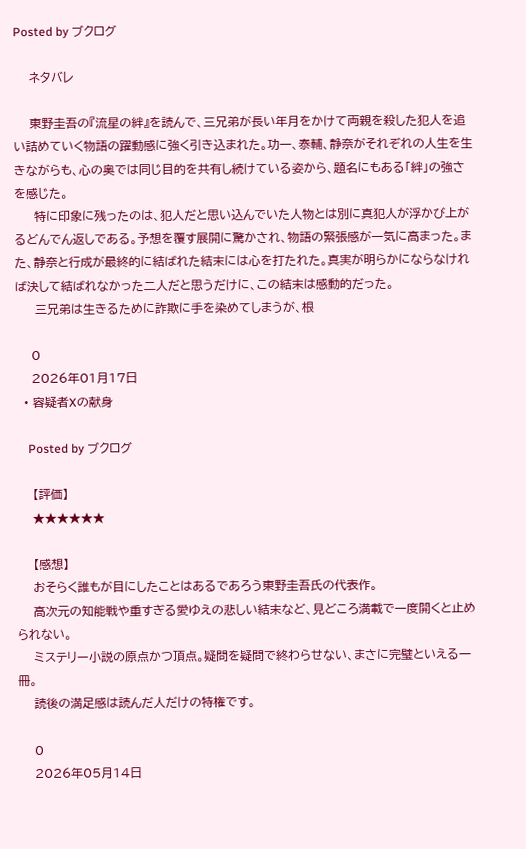Posted by ブクログ

    ネタバレ

    東野圭吾の『流星の絆』を読んで、三兄弟が長い年月をかけて両親を殺した犯人を追い詰めていく物語の躍動感に強く引き込まれた。功一、泰輔、静奈がそれぞれの人生を生きながらも、心の奥では同じ目的を共有し続けている姿から、題名にもある「絆」の強さを感じた。
     特に印象に残ったのは、犯人だと思い込んでいた人物とは別に真犯人が浮かび上がるどんでん返しである。予想を覆す展開に驚かされ、物語の緊張感が一気に高まった。また、静奈と行成が最終的に結ばれた結末には心を打たれた。真実が明らかにならなければ決して結ばれなかった二人だと思うだけに、この結末は感動的だった。
     三兄弟は生きるために詐欺に手を染めてしまうが、根

    0
    2026年01月17日
  • 容疑者Xの献身

    Posted by ブクログ

    【評価】
    ★★★★★★

    【感想】
    おそらく誰もが目にしたことはあるであろう東野圭吾氏の代表作。
    高次元の知能戦や重すぎる愛ゆえの悲しい結末など、見どころ満載で一度開くと止められない。
    ミステリー小説の原点かつ頂点。疑問を疑問で終わらせない、まさに完璧といえる一冊。
    読後の満足感は読んだ人だけの特権です。

    0
    2026年05月14日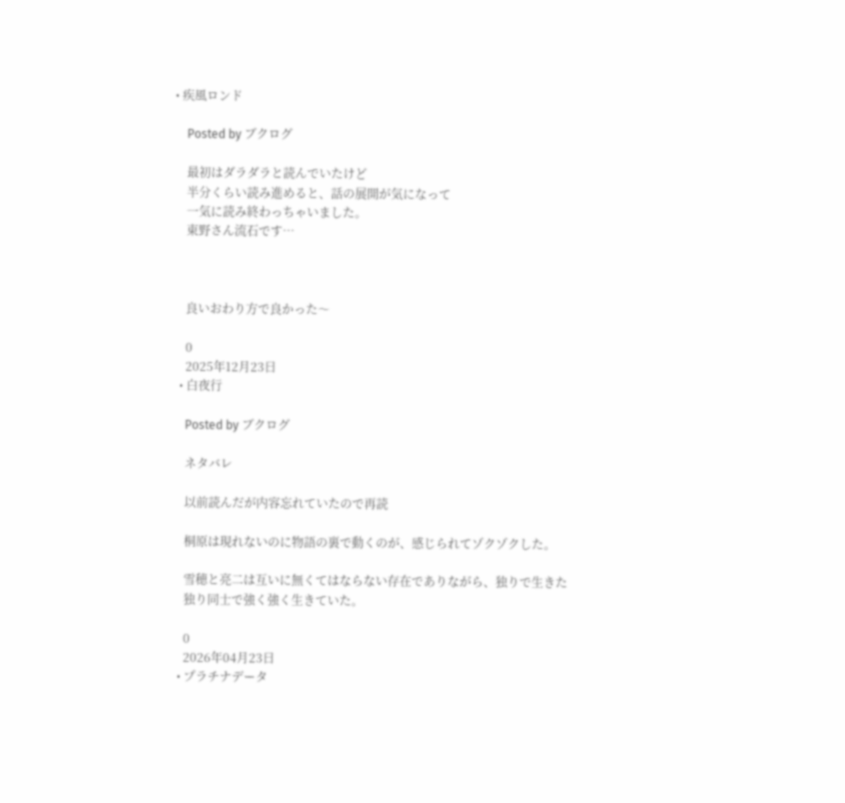• 疾風ロンド

    Posted by ブクログ

    最初はダラダラと読んでいたけど
    半分くらい読み進めると、話の展開が気になって
    一気に読み終わっちゃいました。
    東野さん流石です…



    良いおわり方で良かった〜

    0
    2025年12月23日
  • 白夜行

    Posted by ブクログ

    ネタバレ

    以前読んだが内容忘れていたので再読

    桐原は現れないのに物語の裏で動くのが、感じられてゾクゾクした。

    雪穂と亮二は互いに無くてはならない存在でありながら、独りで生きた
    独り同士で強く強く生きていた。

    0
    2026年04月23日
  • プラチナデータ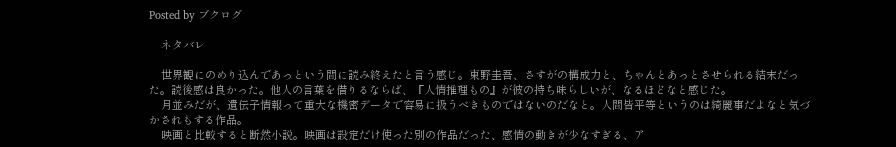Posted by ブクログ

    ネタバレ

    世界観にのめり込んであっという間に読み終えたと言う感じ。東野圭吾、さすがの構成力と、ちゃんとあっとさせられる結末だった。読後感は良かった。他人の言葉を借りるならば、『人情推理もの』が彼の持ち味らしいが、なるほどなと感じた。
    月並みだが、遺伝子情報って重大な機密データで容易に扱うべきものではないのだなと。人間皆平等というのは綺麗事だよなと気づかされもする作品。
    映画と比較すると断然小説。映画は設定だけ使った別の作品だった、感情の動きが少なすぎる、ア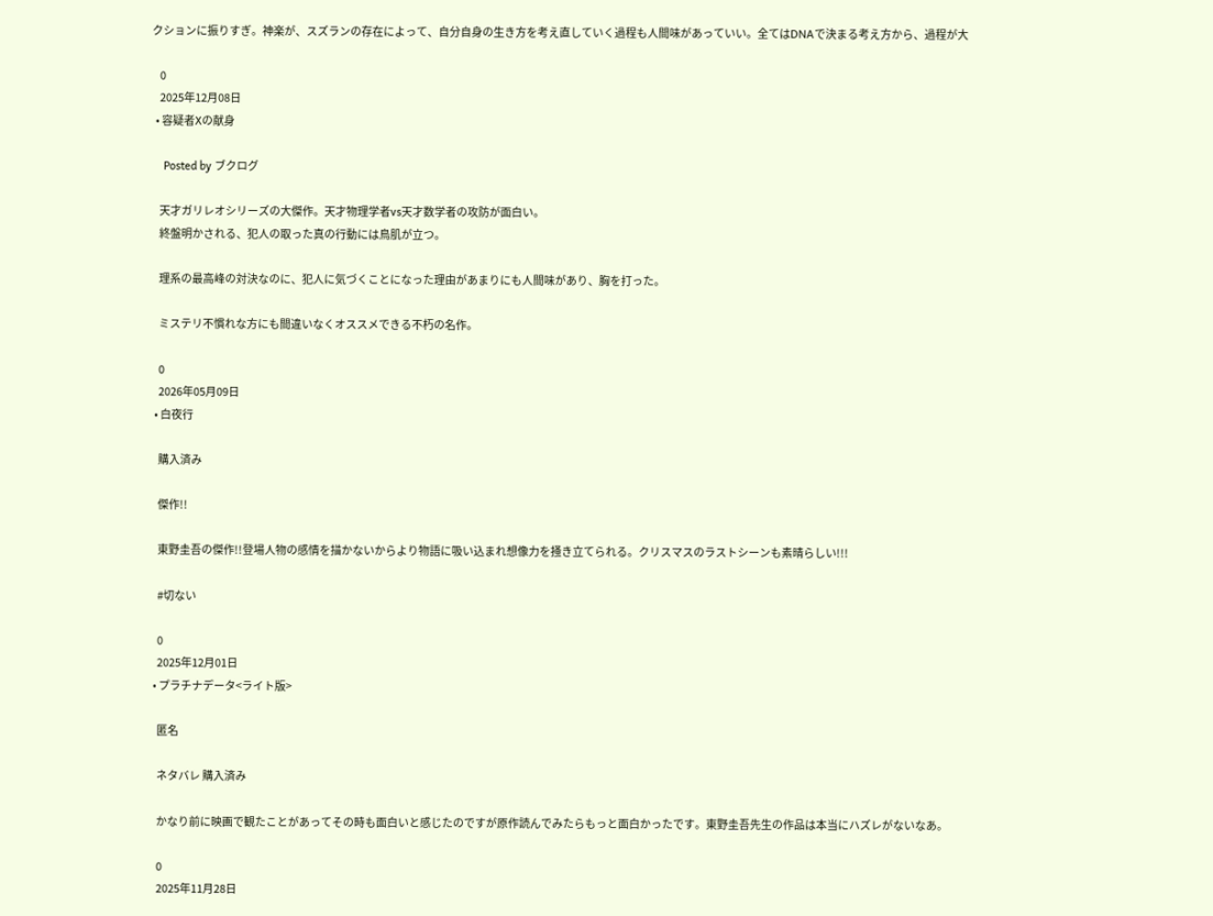クションに振りすぎ。神楽が、スズランの存在によって、自分自身の生き方を考え直していく過程も人間味があっていい。全てはDNAで決まる考え方から、過程が大

    0
    2025年12月08日
  • 容疑者Xの献身

    Posted by ブクログ

    天才ガリレオシリーズの大傑作。天才物理学者vs天才数学者の攻防が面白い。
    終盤明かされる、犯人の取った真の行動には鳥肌が立つ。

    理系の最高峰の対決なのに、犯人に気づくことになった理由があまりにも人間味があり、胸を打った。

    ミステリ不慣れな方にも間違いなくオススメできる不朽の名作。

    0
    2026年05月09日
  • 白夜行

    購入済み

    傑作!!

    東野圭吾の傑作!!登場人物の感情を描かないからより物語に吸い込まれ想像力を掻き立てられる。クリスマスのラストシーンも素晴らしい!!!

    #切ない

    0
    2025年12月01日
  • プラチナデータ<ライト版>

    匿名

    ネタバレ 購入済み

    かなり前に映画で観たことがあってその時も面白いと感じたのですが原作読んでみたらもっと面白かったです。東野圭吾先生の作品は本当にハズレがないなあ。

    0
    2025年11月28日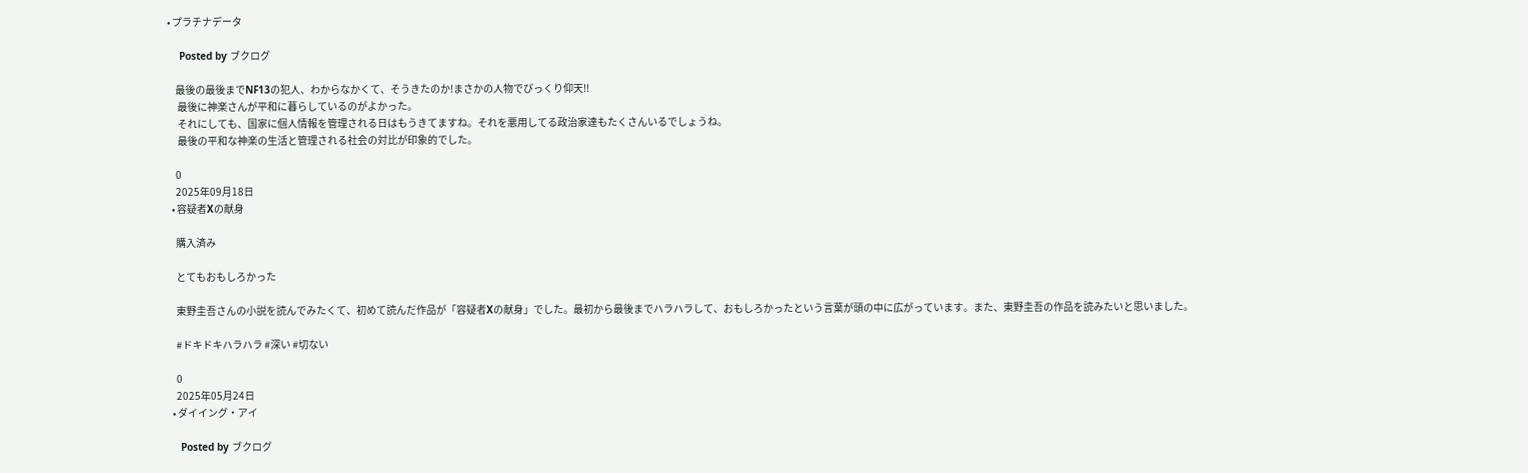• プラチナデータ

    Posted by ブクログ

    最後の最後までNF13の犯人、わからなかくて、そうきたのか!まさかの人物でびっくり仰天‼
     最後に神楽さんが平和に暮らしているのがよかった。
     それにしても、国家に個人情報を管理される日はもうきてますね。それを悪用してる政治家達もたくさんいるでしょうね。
     最後の平和な神楽の生活と管理される社会の対比が印象的でした。

    0
    2025年09月18日
  • 容疑者Xの献身

    購入済み

    とてもおもしろかった

    東野圭吾さんの小説を読んでみたくて、初めて読んだ作品が「容疑者Xの献身」でした。最初から最後までハラハラして、おもしろかったという言葉が頭の中に広がっています。また、東野圭吾の作品を読みたいと思いました。

    #ドキドキハラハラ #深い #切ない

    0
    2025年05月24日
  • ダイイング・アイ

    Posted by ブクログ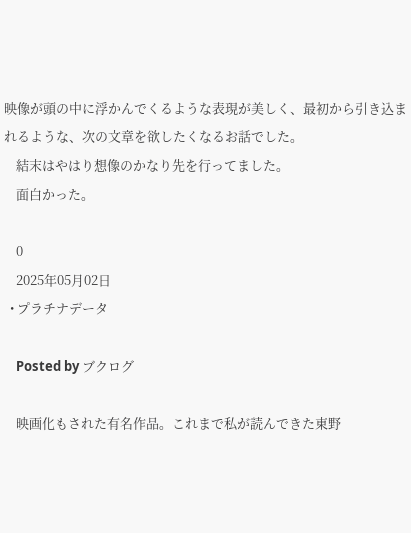映像が頭の中に浮かんでくるような表現が美しく、最初から引き込まれるような、次の文章を欲したくなるお話でした。
    結末はやはり想像のかなり先を行ってました。
    面白かった。

    0
    2025年05月02日
  • プラチナデータ

    Posted by ブクログ

    映画化もされた有名作品。これまで私が読んできた東野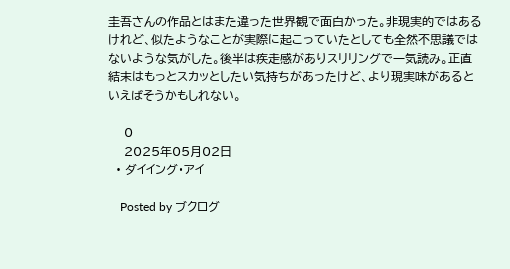圭吾さんの作品とはまた違った世界観で面白かった。非現実的ではあるけれど、似たようなことが実際に起こっていたとしても全然不思議ではないような気がした。後半は疾走感がありスリリングで一気読み。正直結末はもっとスカッとしたい気持ちがあったけど、より現実味があるといえばそうかもしれない。

    0
    2025年05月02日
  • ダイイング・アイ

    Posted by ブクログ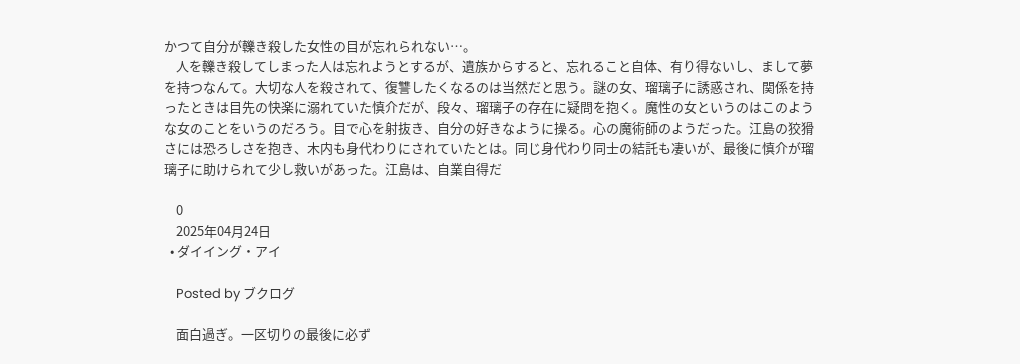かつて自分が轢き殺した女性の目が忘れられない…。
    人を轢き殺してしまった人は忘れようとするが、遺族からすると、忘れること自体、有り得ないし、まして夢を持つなんて。大切な人を殺されて、復讐したくなるのは当然だと思う。謎の女、瑠璃子に誘惑され、関係を持ったときは目先の快楽に溺れていた慎介だが、段々、瑠璃子の存在に疑問を抱く。魔性の女というのはこのような女のことをいうのだろう。目で心を射抜き、自分の好きなように操る。心の魔術師のようだった。江島の狡猾さには恐ろしさを抱き、木内も身代わりにされていたとは。同じ身代わり同士の結託も凄いが、最後に慎介が瑠璃子に助けられて少し救いがあった。江島は、自業自得だ

    0
    2025年04月24日
  • ダイイング・アイ

    Posted by ブクログ

    面白過ぎ。一区切りの最後に必ず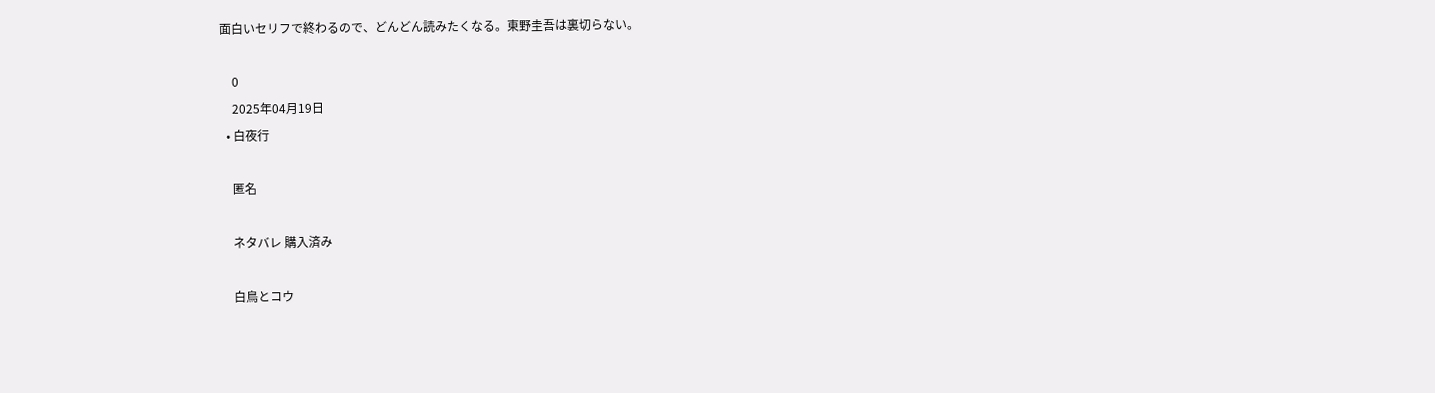面白いセリフで終わるので、どんどん読みたくなる。東野圭吾は裏切らない。

    0
    2025年04月19日
  • 白夜行

    匿名

    ネタバレ 購入済み

    白鳥とコウ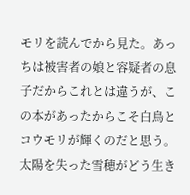モリを読んでから見た。あっちは被害者の娘と容疑者の息子だからこれとは違うが、この本があったからこそ白鳥とコウモリが輝くのだと思う。太陽を失った雪穂がどう生き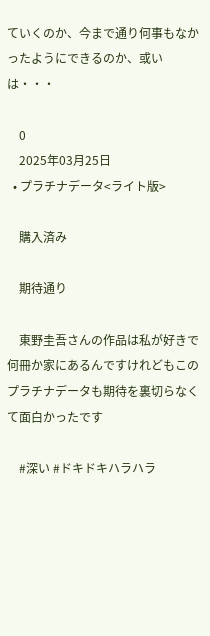ていくのか、今まで通り何事もなかったようにできるのか、或いは・・・

    0
    2025年03月25日
  • プラチナデータ<ライト版>

    購入済み

    期待通り

    東野圭吾さんの作品は私が好きで何冊か家にあるんですけれどもこのプラチナデータも期待を裏切らなくて面白かったです

    #深い #ドキドキハラハラ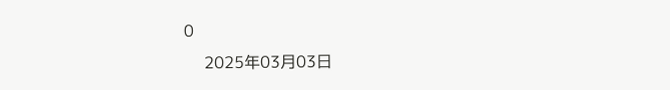0
    2025年03月03日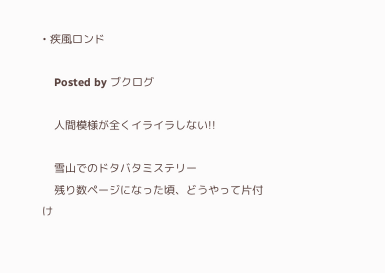• 疾風ロンド

    Posted by ブクログ

    人間模様が全くイライラしない!!

    雪山でのドタバタミステリー
    残り数ページになった頃、どうやって片付け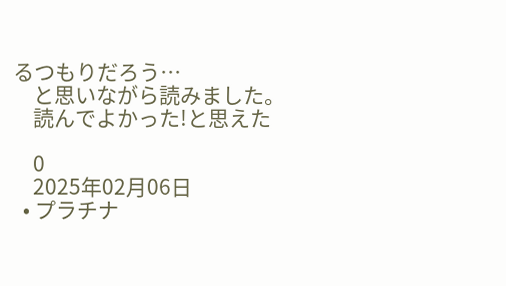るつもりだろう…
    と思いながら読みました。
    読んでよかった!と思えた

    0
    2025年02月06日
  • プラチナ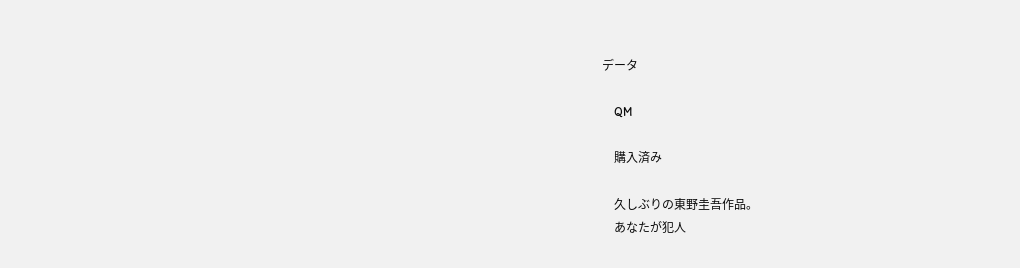データ

    QM

    購入済み

    久しぶりの東野圭吾作品。
    あなたが犯人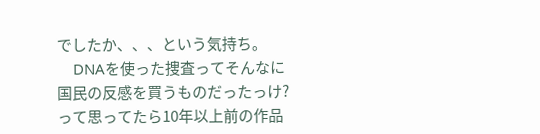でしたか、、、という気持ち。
    DNAを使った捜査ってそんなに国民の反感を買うものだったっけ?って思ってたら10年以上前の作品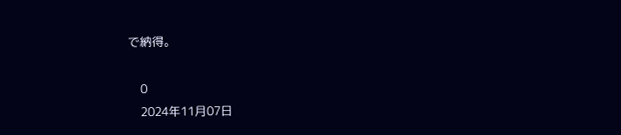で納得。

    0
    2024年11月07日